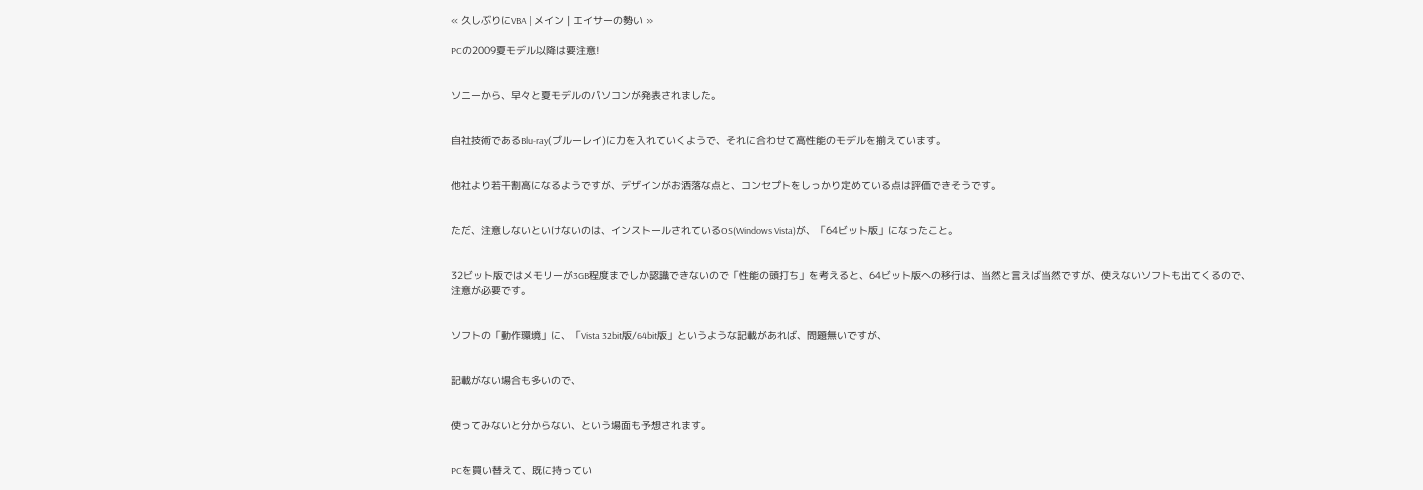« 久しぶりにVBA | メイン | エイサーの勢い »

PCの2009夏モデル以降は要注意!


ソニーから、早々と夏モデルのパソコンが発表されました。


自社技術であるBlu-ray(ブルーレイ)に力を入れていくようで、それに合わせて高性能のモデルを揃えています。


他社より若干割高になるようですが、デザインがお洒落な点と、コンセプトをしっかり定めている点は評価できそうです。


ただ、注意しないといけないのは、インストールされているOS(Windows Vista)が、「64ビット版」になったこと。


32ビット版ではメモリーが3GB程度までしか認識できないので「性能の頭打ち」を考えると、64ビット版への移行は、当然と言えば当然ですが、使えないソフトも出てくるので、注意が必要です。


ソフトの「動作環境」に、「Vista 32bit版/64bit版」というような記載があれば、問題無いですが、


記載がない場合も多いので、


使ってみないと分からない、という場面も予想されます。


PCを買い替えて、既に持ってい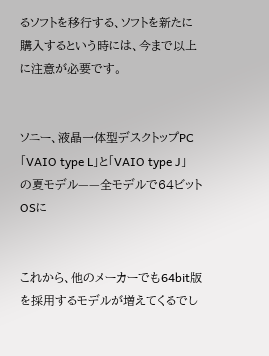るソフトを移行する、ソフトを新たに購入するという時には、今まで以上に注意が必要です。


ソニー、液晶一体型デスクトップPC「VAIO type L」と「VAIO type J」の夏モデル——全モデルで64ビットOSに


これから、他のメーカーでも64bit版を採用するモデルが増えてくるでし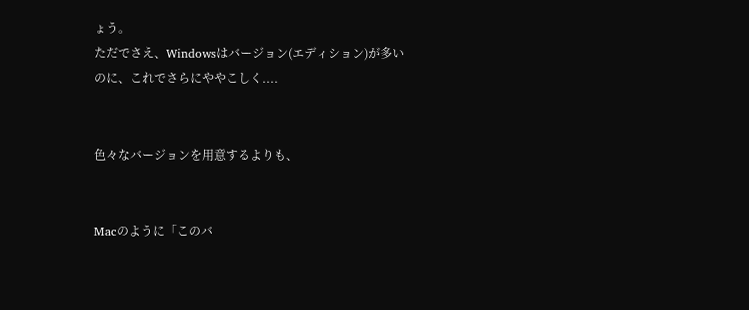ょう。
ただでさえ、Windowsはバージョン(エディション)が多いのに、これでさらにややこしく....


色々なバージョンを用意するよりも、


Macのように「このバ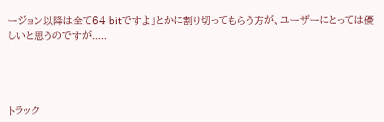ージョン以降は全て64 bitですよ」とかに割り切ってもらう方が、ユーザーにとっては優しいと思うのですが.....




トラック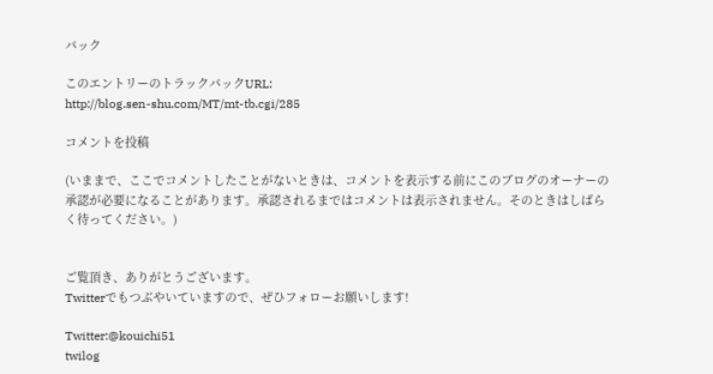バック

このエントリーのトラックバックURL:
http://blog.sen-shu.com/MT/mt-tb.cgi/285

コメントを投稿

(いままで、ここでコメントしたことがないときは、コメントを表示する前にこのブログのオーナーの承認が必要になることがあります。承認されるまではコメントは表示されません。そのときはしばらく待ってください。)


ご覧頂き、ありがとうございます。
Twitterでもつぶやいていますので、ぜひフォローお願いします!

Twitter:@kouichi51
twilog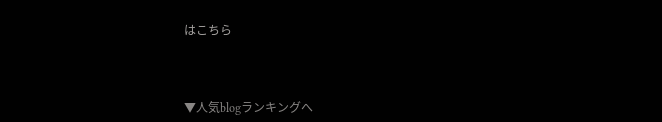はこちら



▼人気blogランキングへ